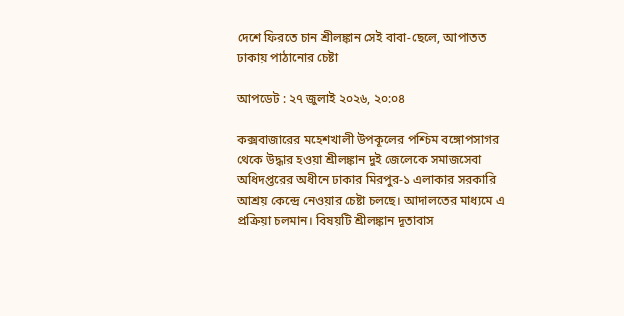দেশে ফিরতে চান শ্রীলঙ্কান সেই বাবা-ছেলে, আপাতত ঢাকায় পাঠানোর চেষ্টা

আপডেট : ২৭ জুলাই ২০২৬, ২০:০৪

কক্সবাজারের মহেশখালী উপকূলের পশ্চিম বঙ্গোপসাগর থেকে উদ্ধার হওয়া শ্রীলঙ্কান দুই জেলেকে সমাজসেবা অধিদপ্তরের অধীনে ঢাকার মিরপুর-১ এলাকার সরকারি আশ্রয় কেন্দ্রে নেওয়ার চেষ্টা চলছে। আদালতের মাধ্যমে এ প্রক্রিয়া চলমান। বিষয়টি শ্রীলঙ্কান দূতাবাস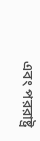এবং পররাষ্ট্র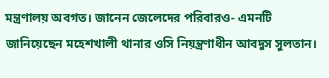মন্ত্রণালয় অবগত। জানেন জেলেদের পরিবারও- এমনটি জানিয়েছেন মহেশখালী থানার ওসি নিয়ন্ত্রণাধীন আবদুস সুলতান।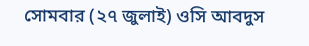সোমবার (২৭ জুলাই) ওসি আবদুস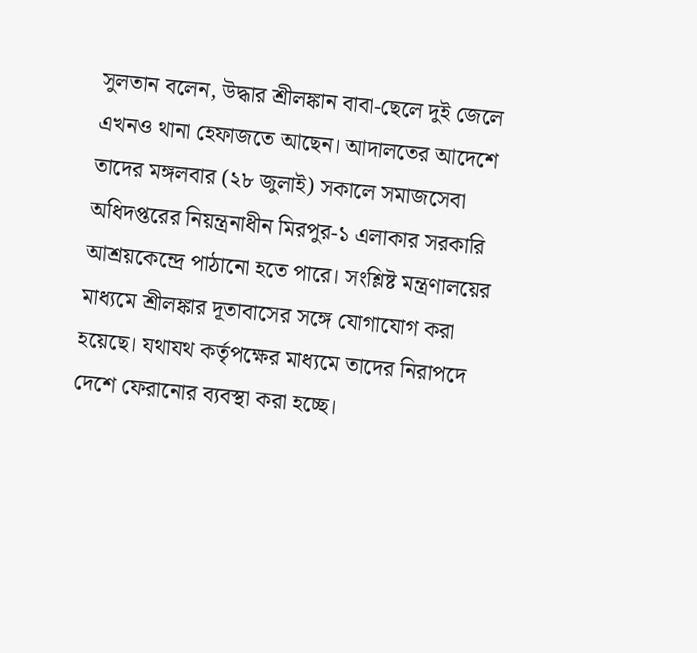সুলতান বলেন, উদ্ধার শ্রীলঙ্কান বাবা-ছেলে দুই জেলে এখনও থানা হেফাজতে আছেন। আদালতের আদেশে তাদের মঙ্গলবার (২৮ জুলাই) সকালে সমাজসেবা অধিদপ্তরের নিয়ন্ত্রনাধীন মিরপুর-১ এলাকার সরকারি আশ্রয়কেন্দ্রে পাঠানো হতে পারে। সংশ্লিষ্ট মন্ত্রণালয়ের মাধ্যমে শ্রীলঙ্কার দূতাবাসের সঙ্গে যোগাযোগ করা হয়েছে। যথাযথ কর্তৃপক্ষের মাধ্যমে তাদের নিরাপদে দেশে ফেরানোর ব্যবস্থা করা হচ্ছে।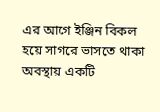এর আগে ইঞ্জিন বিকল হয়ে সাগরে ভাসতে থাকা অবস্থায় একটি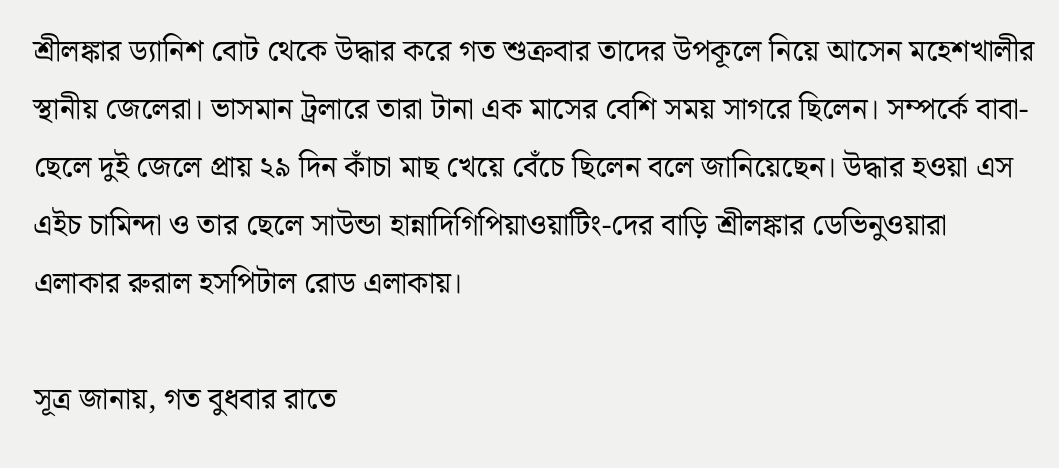শ্রীলঙ্কার ড্যানিশ বোট থেকে উদ্ধার করে গত শুক্রবার তাদের উপকূলে নিয়ে আসেন মহেশখালীর স্থানীয় জেলেরা। ভাসমান ট্রলারে তারা টানা এক মাসের বেশি সময় সাগরে ছিলেন। সম্পর্কে বাবা-ছেলে দুই জেলে প্রায় ২৯ দিন কাঁচা মাছ খেয়ে বেঁচে ছিলেন বলে জানিয়েছেন। উদ্ধার হওয়া এস এইচ চামিন্দা ও তার ছেলে সাউন্ডা হান্নাদিগিপিয়াওয়াটিং-দের বাড়ি শ্রীলঙ্কার ডেভিনুওয়ারা এলাকার রুরাল হসপিটাল রোড এলাকায়।

সূত্র জানায়, গত বুধবার রাতে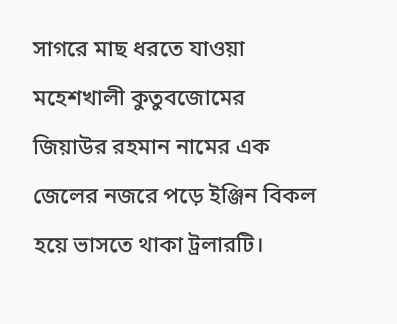সাগরে মাছ ধরতে যাওয়া মহেশখালী কুতুবজোমের জিয়াউর রহমান নামের এক জেলের নজরে পড়ে ইঞ্জিন বিকল হয়ে ভাসতে থাকা ট্রলারটি।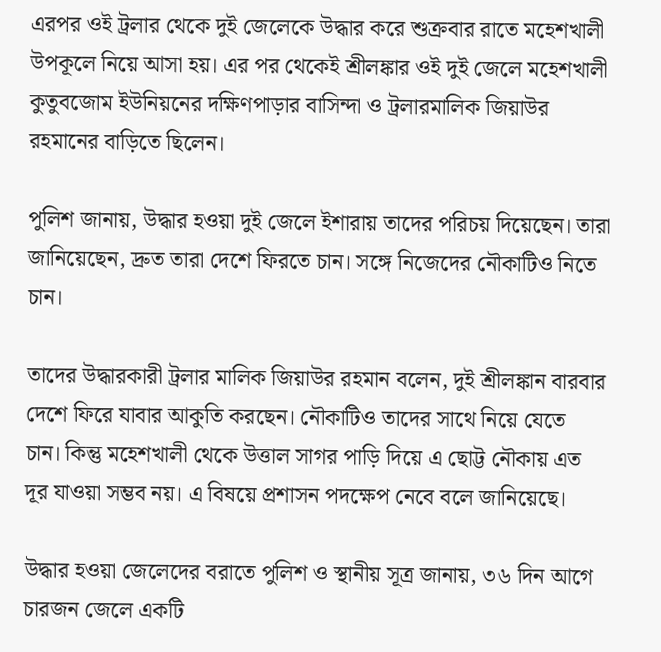এরপর ওই ট্রলার থেকে দুই জেলেকে উদ্ধার করে শুক্রবার রাতে মহেশখালী উপকূলে নিয়ে আসা হয়। এর পর থেকেই শ্রীলঙ্কার ওই দুই জেলে মহেশখালী কুতুবজোম ইউনিয়নের দক্ষিণপাড়ার বাসিন্দা ও ট্রলারমালিক জিয়াউর রহমানের বাড়িতে ছিলেন।

পুলিশ জানায়, উদ্ধার হওয়া দুই জেলে ইশারায় তাদের পরিচয় দিয়েছেন। তারা জানিয়েছেন, দ্রুত তারা দেশে ফিরতে চান। সঙ্গে নিজেদের নৌকাটিও নিতে চান।

তাদের উদ্ধারকারী ট্রলার মালিক জিয়াউর রহমান বলেন, দুই শ্রীলঙ্কান বারবার দেশে ফিরে যাবার আকুতি করছেন। নৌকাটিও তাদের সাথে নিয়ে যেতে চান। কিন্তু মহেশখালী থেকে উত্তাল সাগর পাড়ি দিয়ে এ ছোট্ট নৌকায় এত দূর যাওয়া সম্ভব নয়। এ বিষয়ে প্রশাসন পদক্ষেপ নেবে বলে জানিয়েছে।

উদ্ধার হওয়া জেলেদের বরাতে পুলিশ ও স্থানীয় সূত্র জানায়, ৩৬ দিন আগে চারজন জেলে একটি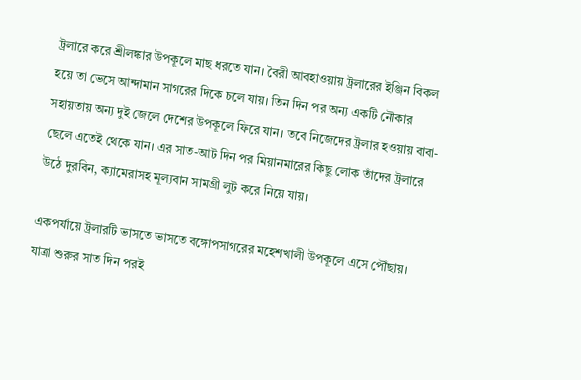ট্রলারে করে শ্রীলঙ্কার উপকূলে মাছ ধরতে যান। বৈরী আবহাওয়ায় ট্রলারের ইঞ্জিন বিকল হয়ে তা ভেসে আন্দামান সাগরের দিকে চলে যায়। তিন দিন পর অন্য একটি নৌকার সহায়তায় অন্য দুই জেলে দেশের উপকূলে ফিরে যান। তবে নিজেদের ট্রলার হওয়ায় বাবা-ছেলে এতেই থেকে যান। এর সাত-আট দিন পর মিয়ানমারের কিছু লোক তাঁদের ট্রলারে উঠে দুরবিন, ক্যামেরাসহ মূল্যবান সামগ্রী লুট করে নিয়ে যায়।

একপর্যায়ে ট্রলারটি ভাসতে ভাসতে বঙ্গোপসাগরের মহেশখালী উপকূলে এসে পৌঁছায়। যাত্রা শুরুর সাত দিন পরই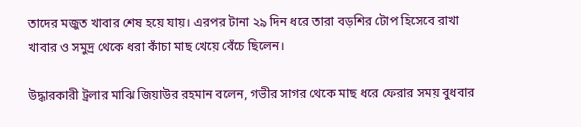তাদের মজুত খাবার শেষ হয়ে যায়। এরপর টানা ২৯ দিন ধরে তারা বড়শির টোপ হিসেবে রাখা খাবার ও সমুদ্র থেকে ধরা কাঁচা মাছ খেয়ে বেঁচে ছিলেন।

উদ্ধারকারী ট্রলার মাঝি জিয়াউর রহমান বলেন, গভীর সাগর থেকে মাছ ধরে ফেরার সময় বুধবার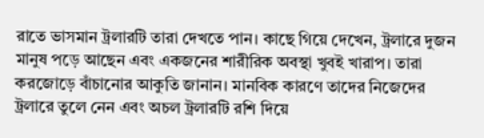রাতে ভাসমান ট্রলারটি তারা দেখতে পান। কাছে গিয়ে দেখেন, ট্রলারে দুজন মানুষ পড়ে আছেন এবং একজনের শারীরিক অবস্থা খুবই খারাপ। তারা করজোড়ে বাঁচানোর আকুতি জানান। মানবিক কারণে তাদের নিজেদের ট্রলারে তুলে নেন এবং অচল ট্রলারটি রশি দিয়ে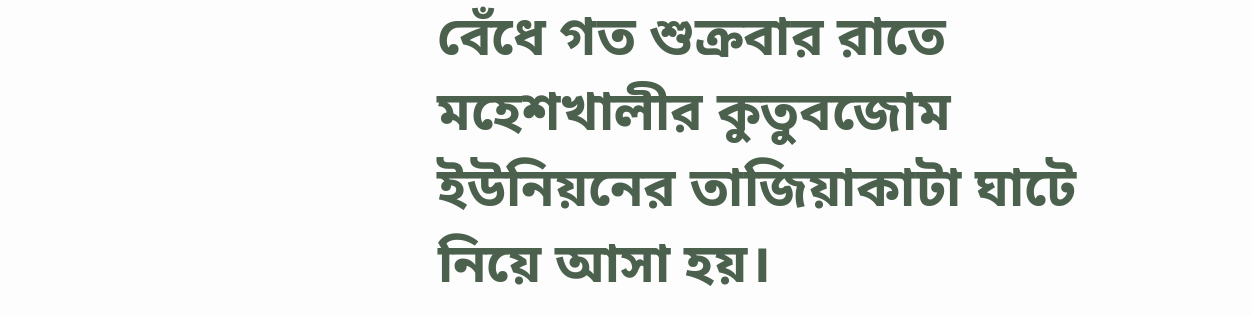বেঁধে গত শুক্রবার রাতে মহেশখালীর কুতুবজোম ইউনিয়নের তাজিয়াকাটা ঘাটে নিয়ে আসা হয়।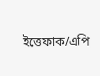ইত্তেফাক/এপি